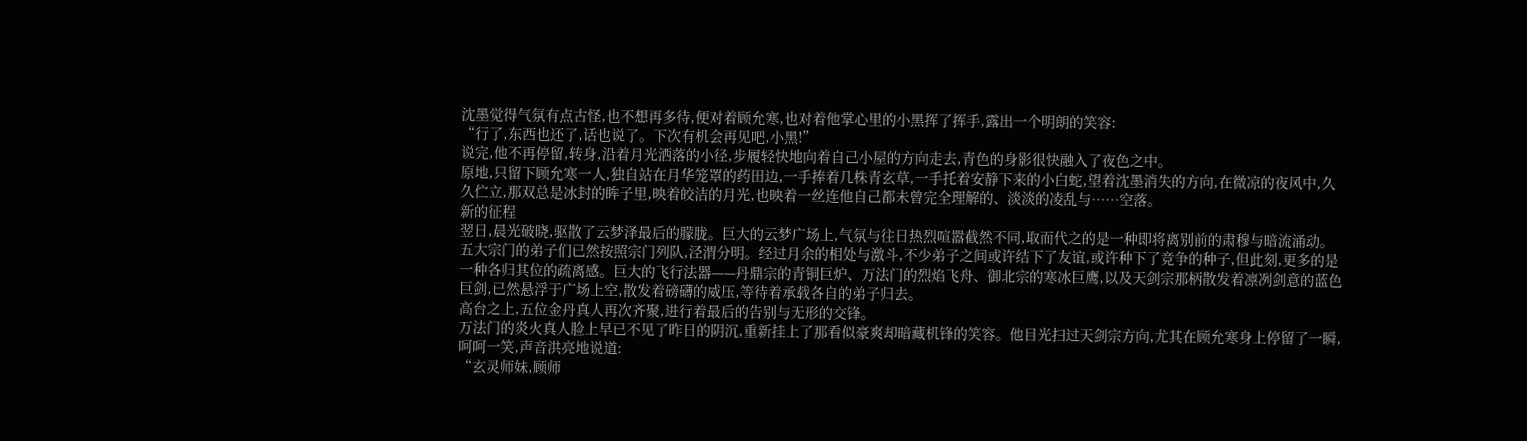沈墨觉得气氛有点古怪,也不想再多待,便对着顾允寒,也对着他掌心里的小黑挥了挥手,露出一个明朗的笑容:
“行了,东西也还了,话也说了。下次有机会再见吧,小黑!”
说完,他不再停留,转身,沿着月光洒落的小径,步履轻快地向着自己小屋的方向走去,青色的身影很快融入了夜色之中。
原地,只留下顾允寒一人,独自站在月华笼罩的药田边,一手捧着几株青玄草,一手托着安静下来的小白蛇,望着沈墨消失的方向,在微凉的夜风中,久久伫立,那双总是冰封的眸子里,映着皎洁的月光,也映着一丝连他自己都未曾完全理解的、淡淡的凌乱与……空落。
新的征程
翌日,晨光破晓,驱散了云梦泽最后的朦胧。巨大的云梦广场上,气氛与往日热烈喧嚣截然不同,取而代之的是一种即将离别前的肃穆与暗流涌动。
五大宗门的弟子们已然按照宗门列队,泾渭分明。经过月余的相处与激斗,不少弟子之间或许结下了友谊,或许种下了竞争的种子,但此刻,更多的是一种各归其位的疏离感。巨大的飞行法器——丹鼎宗的青铜巨炉、万法门的烈焰飞舟、御北宗的寒冰巨鹰,以及天剑宗那柄散发着凛冽剑意的蓝色巨剑,已然悬浮于广场上空,散发着磅礴的威压,等待着承载各自的弟子归去。
高台之上,五位金丹真人再次齐聚,进行着最后的告别与无形的交锋。
万法门的炎火真人脸上早已不见了昨日的阴沉,重新挂上了那看似豪爽却暗藏机锋的笑容。他目光扫过天剑宗方向,尤其在顾允寒身上停留了一瞬,呵呵一笑,声音洪亮地说道:
“玄灵师妹,顾师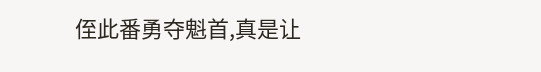侄此番勇夺魁首,真是让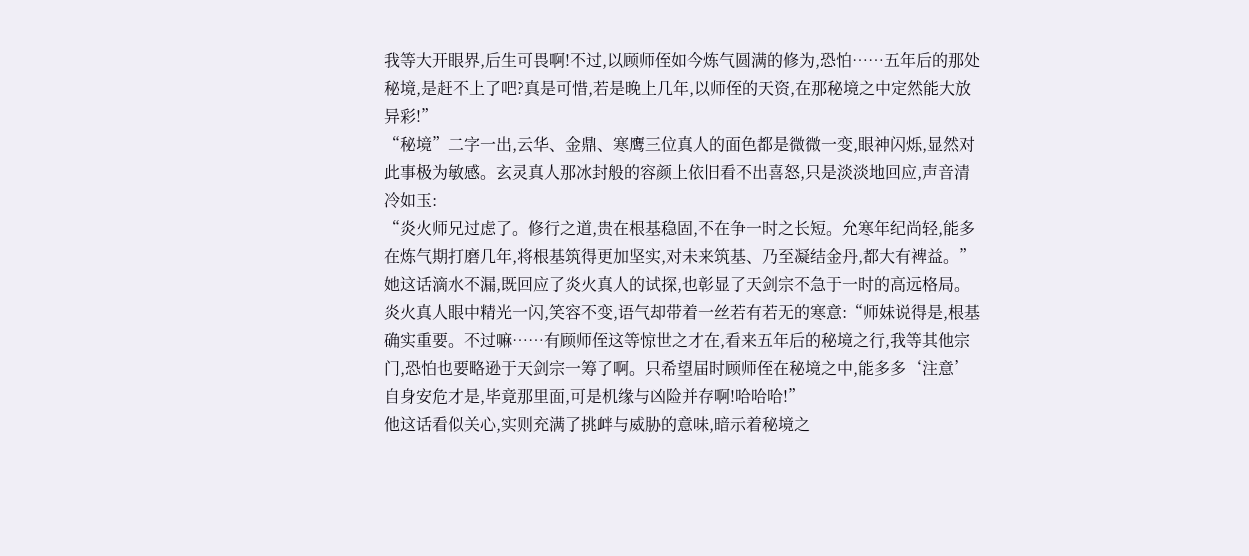我等大开眼界,后生可畏啊!不过,以顾师侄如今炼气圆满的修为,恐怕……五年后的那处秘境,是赶不上了吧?真是可惜,若是晚上几年,以师侄的天资,在那秘境之中定然能大放异彩!”
“秘境”二字一出,云华、金鼎、寒鹰三位真人的面色都是微微一变,眼神闪烁,显然对此事极为敏感。玄灵真人那冰封般的容颜上依旧看不出喜怒,只是淡淡地回应,声音清冷如玉:
“炎火师兄过虑了。修行之道,贵在根基稳固,不在争一时之长短。允寒年纪尚轻,能多在炼气期打磨几年,将根基筑得更加坚实,对未来筑基、乃至凝结金丹,都大有裨益。”
她这话滴水不漏,既回应了炎火真人的试探,也彰显了天剑宗不急于一时的高远格局。
炎火真人眼中精光一闪,笑容不变,语气却带着一丝若有若无的寒意:“师妹说得是,根基确实重要。不过嘛……有顾师侄这等惊世之才在,看来五年后的秘境之行,我等其他宗门,恐怕也要略逊于天剑宗一筹了啊。只希望届时顾师侄在秘境之中,能多多‘注意’自身安危才是,毕竟那里面,可是机缘与凶险并存啊!哈哈哈!”
他这话看似关心,实则充满了挑衅与威胁的意味,暗示着秘境之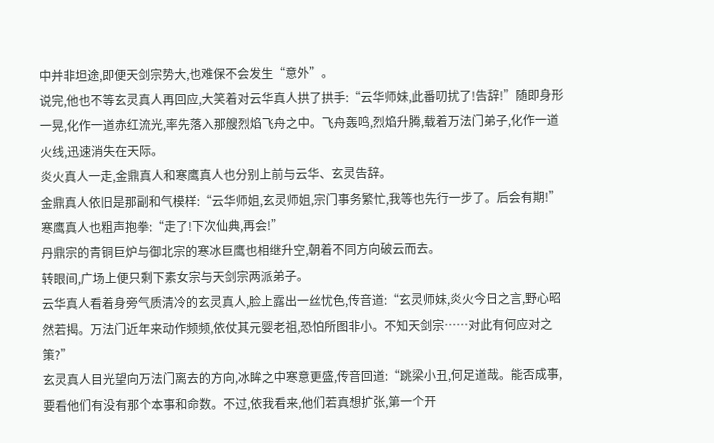中并非坦途,即便天剑宗势大,也难保不会发生“意外”。
说完,他也不等玄灵真人再回应,大笑着对云华真人拱了拱手:“云华师妹,此番叨扰了!告辞!”随即身形一晃,化作一道赤红流光,率先落入那艘烈焰飞舟之中。飞舟轰鸣,烈焰升腾,载着万法门弟子,化作一道火线,迅速消失在天际。
炎火真人一走,金鼎真人和寒鹰真人也分别上前与云华、玄灵告辞。
金鼎真人依旧是那副和气模样:“云华师姐,玄灵师姐,宗门事务繁忙,我等也先行一步了。后会有期!”
寒鹰真人也粗声抱拳:“走了!下次仙典,再会!”
丹鼎宗的青铜巨炉与御北宗的寒冰巨鹰也相继升空,朝着不同方向破云而去。
转眼间,广场上便只剩下素女宗与天剑宗两派弟子。
云华真人看着身旁气质清冷的玄灵真人,脸上露出一丝忧色,传音道:“玄灵师妹,炎火今日之言,野心昭然若揭。万法门近年来动作频频,依仗其元婴老祖,恐怕所图非小。不知天剑宗……对此有何应对之策?”
玄灵真人目光望向万法门离去的方向,冰眸之中寒意更盛,传音回道:“跳梁小丑,何足道哉。能否成事,要看他们有没有那个本事和命数。不过,依我看来,他们若真想扩张,第一个开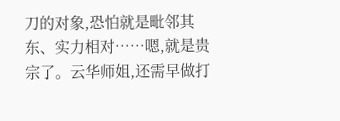刀的对象,恐怕就是毗邻其东、实力相对……嗯,就是贵宗了。云华师姐,还需早做打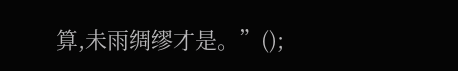算,未雨绸缪才是。”();